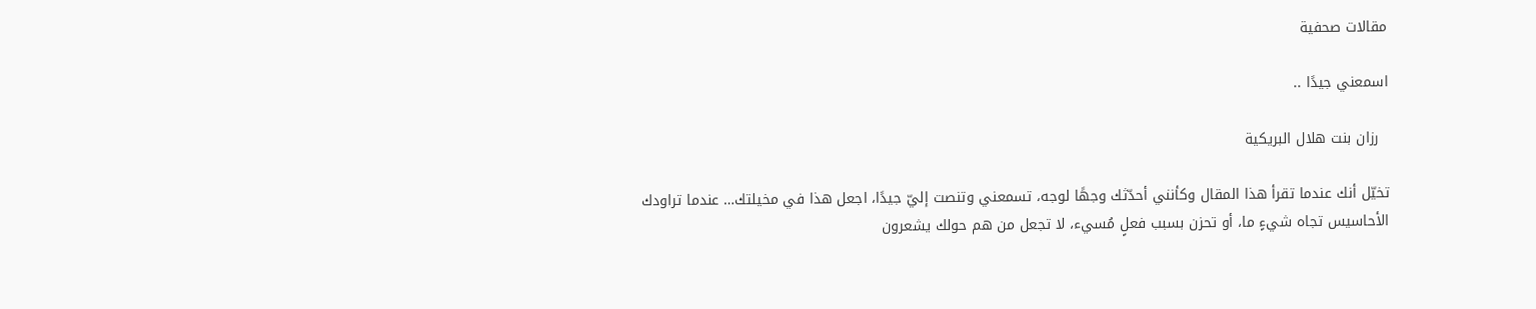مقالات صحفية

اسمعني جيدًا ..

  رزان بنت هلال البريكية

تخيّل أنك عندما تقرأ هذا المقال وكأنني أحدّثك وجهًا لوجه، تسمعني وتنصت إليّ جيدًا، اجعل هذا في مخيلتك… عندما تراودك الأحاسيس تجاه شيءٍ ما، أو تحزن بسبب فعلٍ مُسيء، لا تجعل من هم حولك يشعرون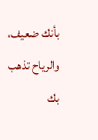بأنك ضعيف، والرياح تذهب بك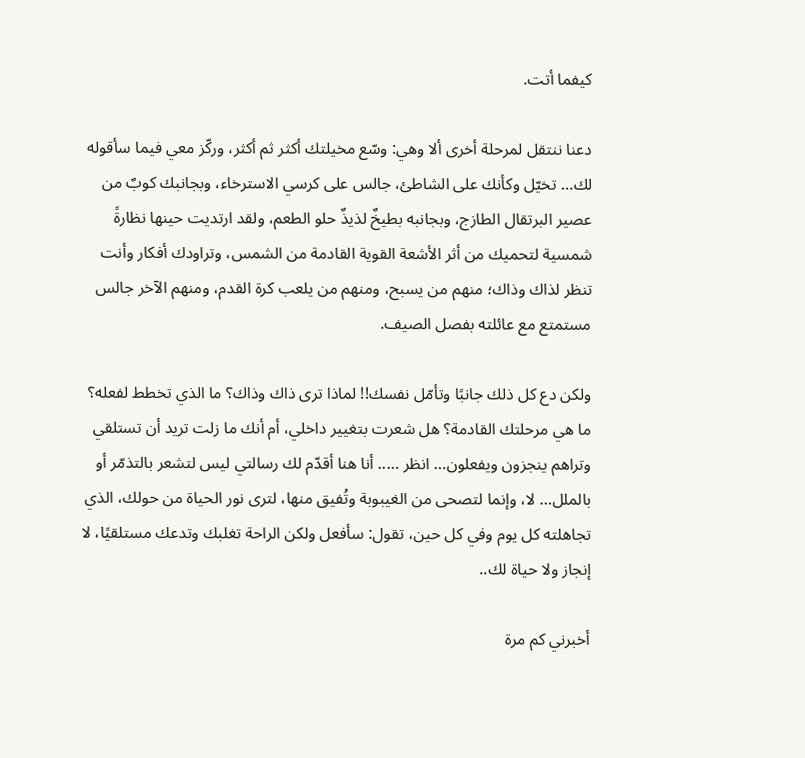كيفما أتت.

دعنا ننتقل لمرحلة أخرى ألا وهي: وسّع مخيلتك أكثر ثم أكثر، وركّز معي فيما سأقوله لك… تخيّل وكأنك على الشاطئ، جالس على كرسي الاسترخاء، وبجانبك كوبٌ من عصير البرتقال الطازج، وبجانبه بطيخٌ لذيذٌ حلو الطعم، ولقد ارتديت حينها نظارةً شمسية لتحميك من أثر الأشعة القوية القادمة من الشمس، وتراودك أفكار وأنت تنظر لذاك وذاك؛ منهم من يسبح، ومنهم من يلعب كرة القدم، ومنهم الآخر جالس مستمتع مع عائلته بفصل الصيف.

ولكن دع كل ذلك جانبًا وتأمّل نفسك!! لماذا ترى ذاك وذاك؟ ما الذي تخطط لفعله؟ ما هي مرحلتك القادمة؟ هل شعرت بتغيير داخلي، أم أنك ما زلت تريد أن تستلقي وتراهم ينجزون ويفعلون… انظر ….. أنا هنا أقدّم لك رسالتي ليس لتشعر بالتذمّر أو بالملل… لا، وإنما لتصحى من الغيبوبة وتُفيق منها، لترى نور الحياة من حولك، الذي تجاهلته كل يوم وفي كل حين، تقول: سأفعل ولكن الراحة تغلبك وتدعك مستلقيًا، لا إنجاز ولا حياة لك..

أخبرني كم مرة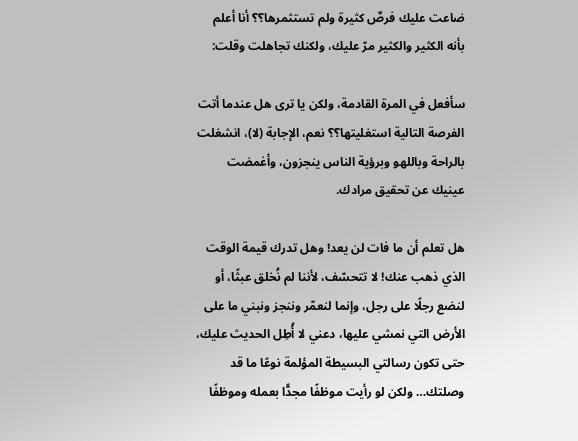ضاعت عليك فرصٌ كثيرة ولم تستثمرها؟؟ أنا أعلم بأنه الكثير والكثير مرّ عليك، ولكنك تجاهلت وقلت:

سأفعل في المرة القادمة، ولكن يا ترى هل عندما أتت الفرصة التالية استغليتها؟؟ نعم، الإجابة (لا)، انشغلت بالراحة وباللهو وبرؤية الناس ينجزون، وأغمضت عينيك عن تحقيق مرادك.

هل تعلم أن ما فات لن يعد! وهل تدرك قيمة الوقت الذي ذهب عنك! لا تتحسّف، لأننا لم نُخلق عبثًا، أو لنضع رجلًا على رجل، وإنما لنعمّر وننجز ونبني ما على الأرض التي نمشي عليها، دعني لا أُطِل الحديث عليك، حتى تكون رسالتي البسيطة المؤلمة نوعًا ما قد وصلتك… ولكن لو رأيت موظفًا مجدًّا بعمله وموظفًا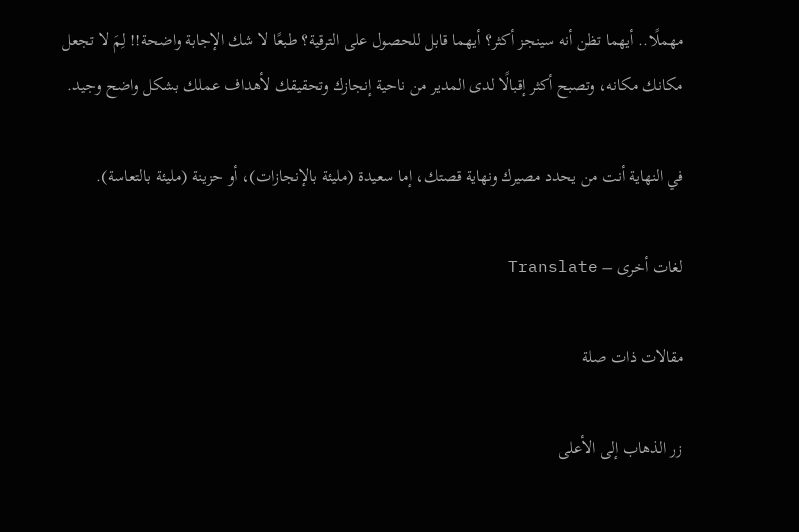مهملًا.. أيهما تظن أنه سينجز أكثر؟ أيهما قابل للحصول على الترقية؟ طبعًا لا شك الإجابة واضحة!! لِمَ لا تجعل مكانك مكانه، وتصبح أكثر إقبالًا لدى المدير من ناحية إنجازك وتحقيقك لأهداف عملك بشكل واضح وجيد.

في النهاية أنت من يحدد مصيرك ونهاية قصتك، إما سعيدة (مليئة بالإنجازات)، أو حزينة (مليئة بالتعاسة).

لغات أخرى – Translate

مقالات ذات صلة

زر الذهاب إلى الأعلى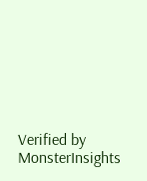Verified by MonsterInsights